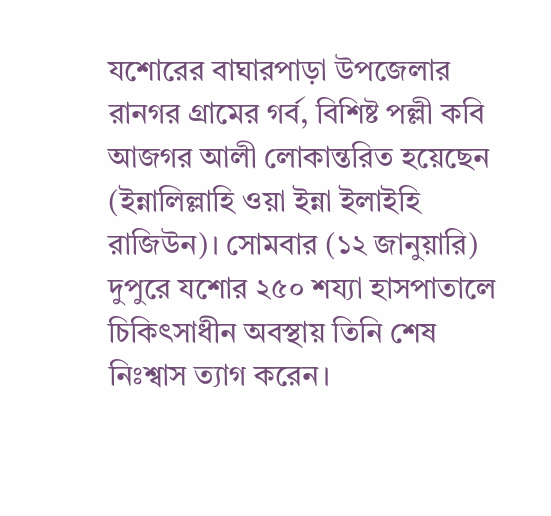যশোরের বাঘারপাড়া উপজেলার রানগর গ্রামের গর্ব, বিশিষ্ট পল্লী কবি আজগর আলী লোকান্তরিত হয়েছেন (ইন্নালিল্লাহি ওয়া ইন্না ইলাইহি রাজিউন)। সোমবার (১২ জানুয়ারি) দুপুরে যশোর ২৫০ শয্যা হাসপাতালে চিকিৎসাধীন অবস্থায় তিনি শেষ নিঃশ্বাস ত্যাগ করেন।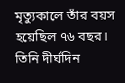মৃত্যুকালে তাঁর বয়স হয়েছিল ৭৬ বছর। তিনি দীর্ঘদিন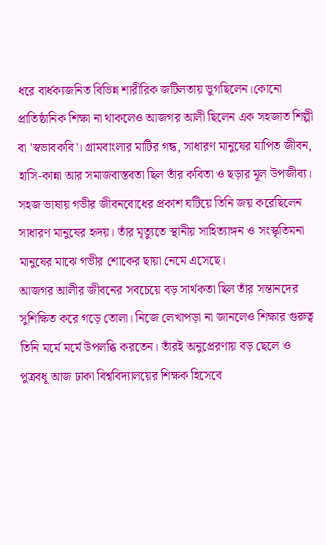ধরে বার্ধক্যজনিত বিভিন্ন শারীরিক জটিলতায় ভুগছিলেন।কোনো প্রাতিষ্ঠানিক শিক্ষা না থাকলেও আজগর আলী ছিলেন এক সহজাত শিল্পী বা 'স্বভাবকবি'। গ্রামবাংলার মাটির গন্ধ, সাধারণ মানুষের যাপিত জীবন, হাসি-কান্না আর সমাজবাস্তবতা ছিল তাঁর কবিতা ও ছড়ার মূল উপজীব্য। সহজ ভাষায় গভীর জীবনবোধের প্রকাশ ঘটিয়ে তিনি জয় করেছিলেন সাধারণ মানুষের হৃদয়। তাঁর মৃত্যুতে স্থানীয় সাহিত্যাঙ্গন ও সংস্কৃতিমনা মানুষের মাঝে গভীর শোকের ছায়া নেমে এসেছে।
আজগর আলীর জীবনের সবচেয়ে বড় সার্থকতা ছিল তাঁর সন্তানদের সুশিক্ষিত করে গড়ে তোলা। নিজে লেখাপড়া না জানলেও শিক্ষার গুরুত্ব তিনি মর্মে মর্মে উপলব্ধি করতেন। তাঁরই অনুপ্রেরণায় বড় ছেলে ও পুত্রবধূ আজ ঢাকা বিশ্ববিদ্যালয়ের শিক্ষক হিসেবে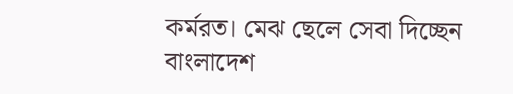কর্মরত। মেঝ ছেলে সেবা দিচ্ছেন বাংলাদেশ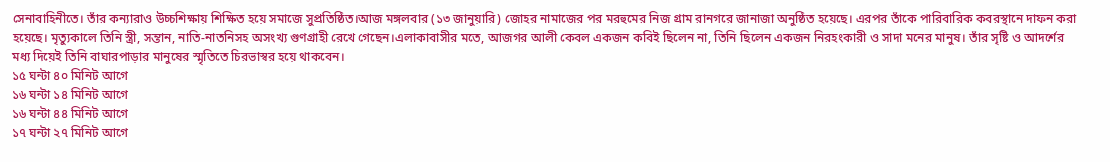সেনাবাহিনীতে। তাঁর কন্যারাও উচ্চশিক্ষায় শিক্ষিত হয়ে সমাজে সুপ্রতিষ্ঠিত।আজ মঙ্গলবার (১৩ জানুয়ারি) জোহর নামাজের পর মরহুমের নিজ গ্রাম রানগরে জানাজা অনুষ্ঠিত হয়েছে। এরপর তাঁকে পারিবারিক কবরস্থানে দাফন করা হয়েছে। মৃত্যুকালে তিনি স্ত্রী, সন্তান, নাতি-নাতনিসহ অসংখ্য গুণগ্রাহী রেখে গেছেন।এলাকাবাসীর মতে, আজগর আলী কেবল একজন কবিই ছিলেন না, তিনি ছিলেন একজন নিরহংকারী ও সাদা মনের মানুষ। তাঁর সৃষ্টি ও আদর্শের মধ্য দিয়েই তিনি বাঘারপাড়ার মানুষের স্মৃতিতে চিরভাস্বর হয়ে থাকবেন।
১৫ ঘন্টা ৪০ মিনিট আগে
১৬ ঘন্টা ১৪ মিনিট আগে
১৬ ঘন্টা ৪৪ মিনিট আগে
১৭ ঘন্টা ২৭ মিনিট আগে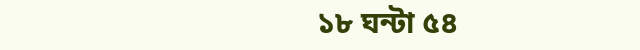১৮ ঘন্টা ৫৪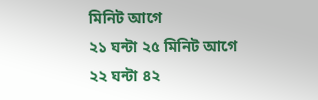মিনিট আগে
২১ ঘন্টা ২৫ মিনিট আগে
২২ ঘন্টা ৪২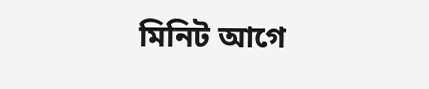মিনিট আগে